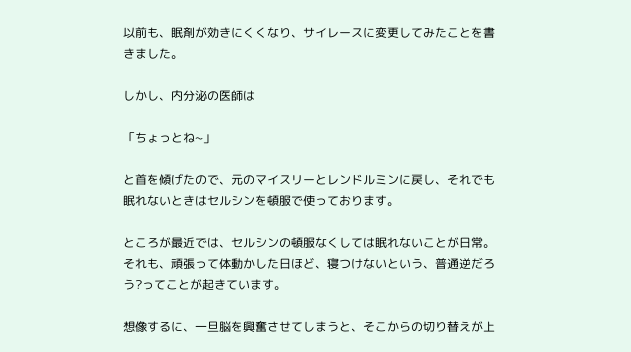以前も、眠剤が効きにくくなり、サイレースに変更してみたことを書きました。

しかし、内分泌の医師は

「ちょっとね~」

と首を傾げたので、元のマイスリーとレンドルミンに戻し、それでも眠れないときはセルシンを頓服で使っております。

ところが最近では、セルシンの頓服なくしては眠れないことが日常。
それも、頑張って体動かした日ほど、寝つけないという、普通逆だろう?ってことが起きています。

想像するに、一旦脳を興奮させてしまうと、そこからの切り替えが上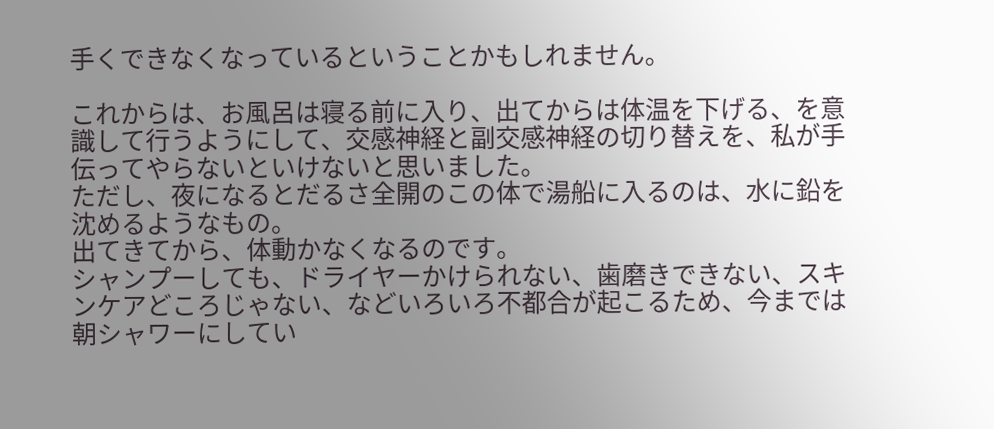手くできなくなっているということかもしれません。

これからは、お風呂は寝る前に入り、出てからは体温を下げる、を意識して行うようにして、交感神経と副交感神経の切り替えを、私が手伝ってやらないといけないと思いました。
ただし、夜になるとだるさ全開のこの体で湯船に入るのは、水に鉛を沈めるようなもの。
出てきてから、体動かなくなるのです。
シャンプーしても、ドライヤーかけられない、歯磨きできない、スキンケアどころじゃない、などいろいろ不都合が起こるため、今までは朝シャワーにしてい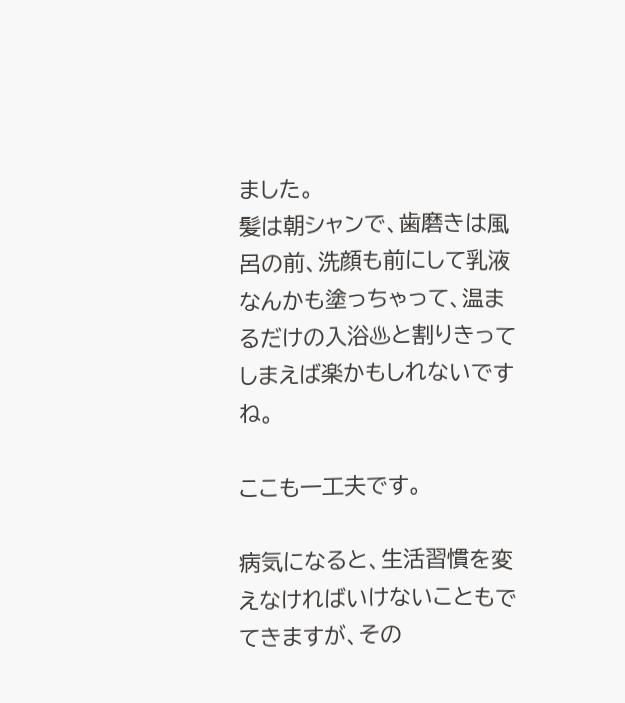ました。
髪は朝シャンで、歯磨きは風呂の前、洗顔も前にして乳液なんかも塗っちゃって、温まるだけの入浴♨と割りきってしまえば楽かもしれないですね。

ここも一工夫です。

病気になると、生活習慣を変えなければいけないこともでてきますが、その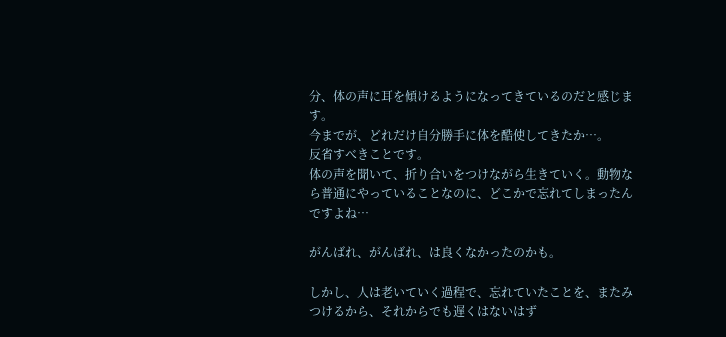分、体の声に耳を傾けるようになってきているのだと感じます。
今までが、どれだけ自分勝手に体を酷使してきたか…。
反省すべきことです。
体の声を聞いて、折り合いをつけながら生きていく。動物なら普通にやっていることなのに、どこかで忘れてしまったんですよね…

がんばれ、がんばれ、は良くなかったのかも。

しかし、人は老いていく過程で、忘れていたことを、またみつけるから、それからでも遅くはないはず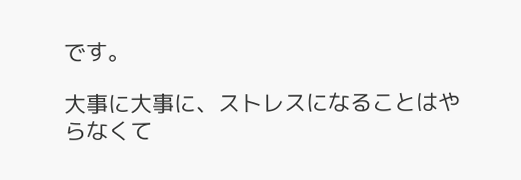です。

大事に大事に、ストレスになることはやらなくて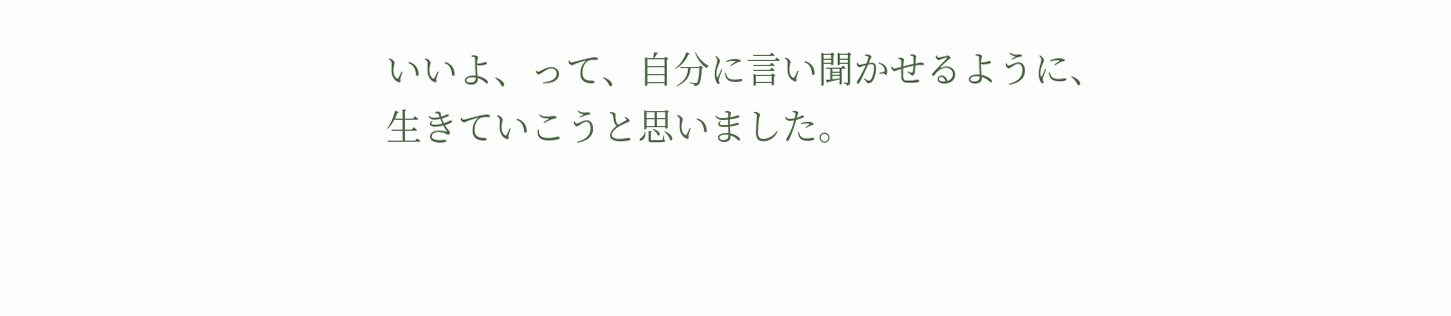いいよ、って、自分に言い聞かせるように、生きていこうと思いました。